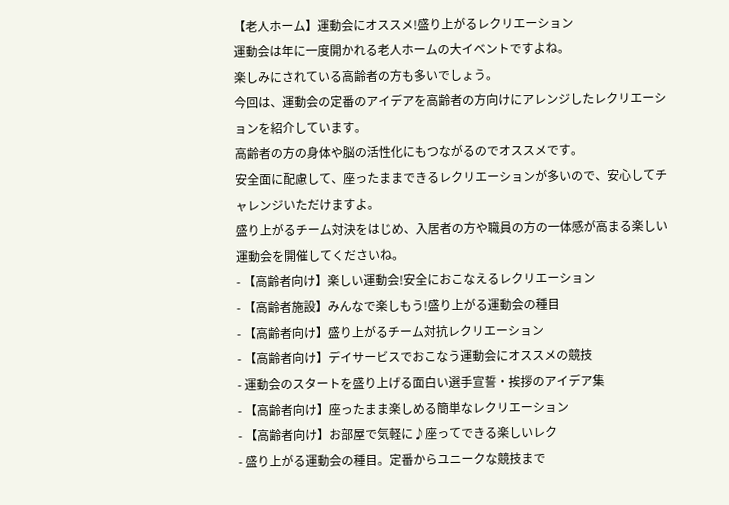【老人ホーム】運動会にオススメ!盛り上がるレクリエーション
運動会は年に一度開かれる老人ホームの大イベントですよね。
楽しみにされている高齢者の方も多いでしょう。
今回は、運動会の定番のアイデアを高齢者の方向けにアレンジしたレクリエーションを紹介しています。
高齢者の方の身体や脳の活性化にもつながるのでオススメです。
安全面に配慮して、座ったままできるレクリエーションが多いので、安心してチャレンジいただけますよ。
盛り上がるチーム対決をはじめ、入居者の方や職員の方の一体感が高まる楽しい運動会を開催してくださいね。
- 【高齢者向け】楽しい運動会!安全におこなえるレクリエーション
- 【高齢者施設】みんなで楽しもう!盛り上がる運動会の種目
- 【高齢者向け】盛り上がるチーム対抗レクリエーション
- 【高齢者向け】デイサービスでおこなう運動会にオススメの競技
- 運動会のスタートを盛り上げる面白い選手宣誓・挨拶のアイデア集
- 【高齢者向け】座ったまま楽しめる簡単なレクリエーション
- 【高齢者向け】お部屋で気軽に♪座ってできる楽しいレク
- 盛り上がる運動会の種目。定番からユニークな競技まで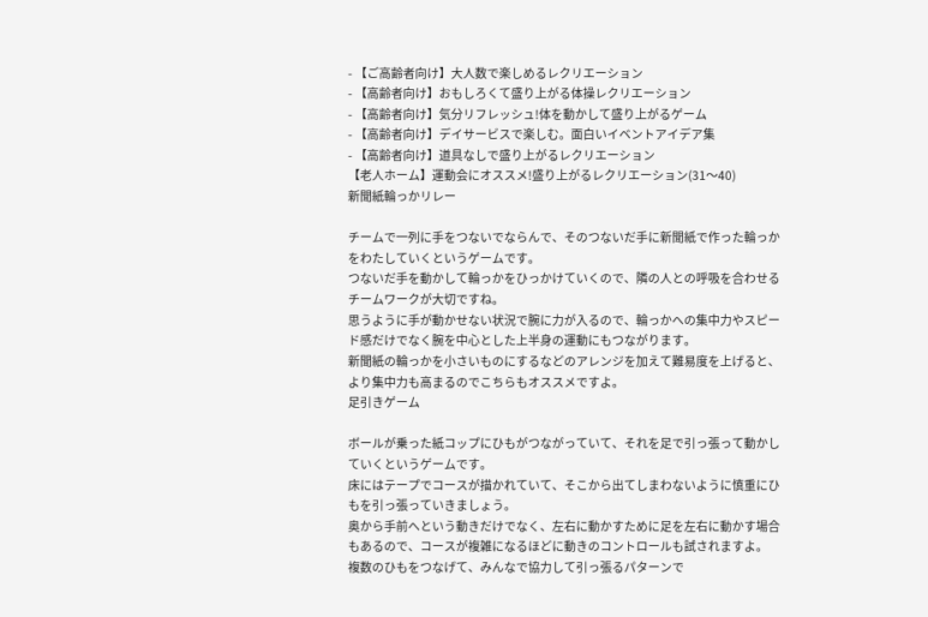- 【ご高齢者向け】大人数で楽しめるレクリエーション
- 【高齢者向け】おもしろくて盛り上がる体操レクリエーション
- 【高齢者向け】気分リフレッシュ!体を動かして盛り上がるゲーム
- 【高齢者向け】デイサービスで楽しむ。面白いイベントアイデア集
- 【高齢者向け】道具なしで盛り上がるレクリエーション
【老人ホーム】運動会にオススメ!盛り上がるレクリエーション(31〜40)
新聞紙輪っかリレー

チームで一列に手をつないでならんで、そのつないだ手に新聞紙で作った輪っかをわたしていくというゲームです。
つないだ手を動かして輪っかをひっかけていくので、隣の人との呼吸を合わせるチームワークが大切ですね。
思うように手が動かせない状況で腕に力が入るので、輪っかへの集中力やスピード感だけでなく腕を中心とした上半身の運動にもつながります。
新聞紙の輪っかを小さいものにするなどのアレンジを加えて難易度を上げると、より集中力も高まるのでこちらもオススメですよ。
足引きゲーム

ボールが乗った紙コップにひもがつながっていて、それを足で引っ張って動かしていくというゲームです。
床にはテープでコースが描かれていて、そこから出てしまわないように慎重にひもを引っ張っていきましょう。
奥から手前へという動きだけでなく、左右に動かすために足を左右に動かす場合もあるので、コースが複雑になるほどに動きのコントロールも試されますよ。
複数のひもをつなげて、みんなで協力して引っ張るパターンで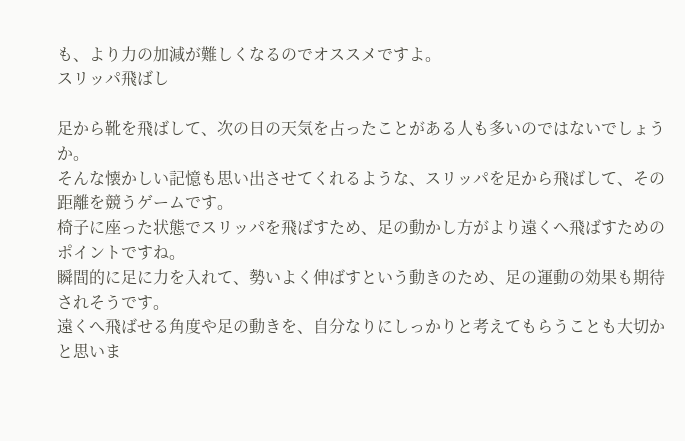も、より力の加減が難しくなるのでオススメですよ。
スリッパ飛ばし

足から靴を飛ばして、次の日の天気を占ったことがある人も多いのではないでしょうか。
そんな懐かしい記憶も思い出させてくれるような、スリッパを足から飛ばして、その距離を競うゲームです。
椅子に座った状態でスリッパを飛ばすため、足の動かし方がより遠くへ飛ばすためのポイントですね。
瞬間的に足に力を入れて、勢いよく伸ばすという動きのため、足の運動の効果も期待されそうです。
遠くへ飛ばせる角度や足の動きを、自分なりにしっかりと考えてもらうことも大切かと思いま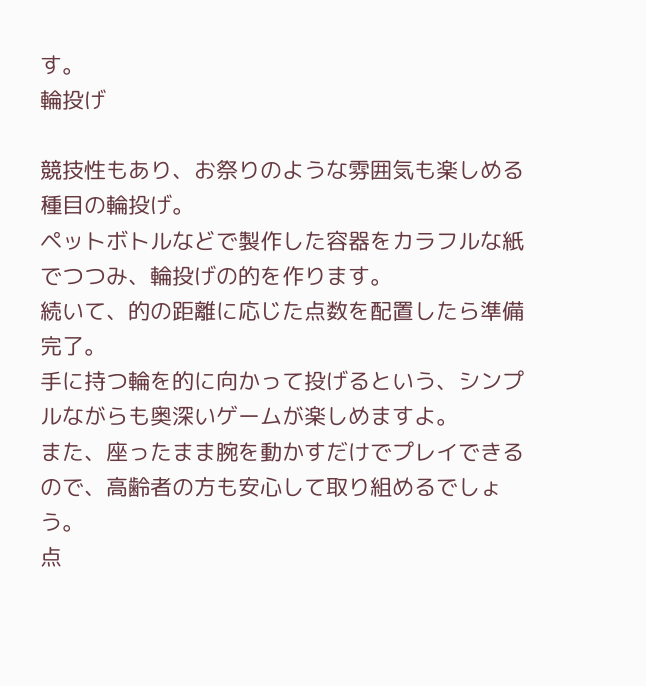す。
輪投げ

競技性もあり、お祭りのような雰囲気も楽しめる種目の輪投げ。
ペットボトルなどで製作した容器をカラフルな紙でつつみ、輪投げの的を作ります。
続いて、的の距離に応じた点数を配置したら準備完了。
手に持つ輪を的に向かって投げるという、シンプルながらも奥深いゲームが楽しめますよ。
また、座ったまま腕を動かすだけでプレイできるので、高齢者の方も安心して取り組めるでしょう。
点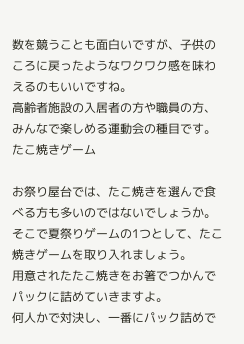数を競うことも面白いですが、子供のころに戻ったようなワクワク感を味わえるのもいいですね。
高齢者施設の入居者の方や職員の方、みんなで楽しめる運動会の種目です。
たこ焼きゲーム

お祭り屋台では、たこ焼きを選んで食べる方も多いのではないでしょうか。
そこで夏祭りゲームの1つとして、たこ焼きゲームを取り入れましょう。
用意されたたこ焼きをお箸でつかんでパックに詰めていきますよ。
何人かで対決し、一番にパック詰めで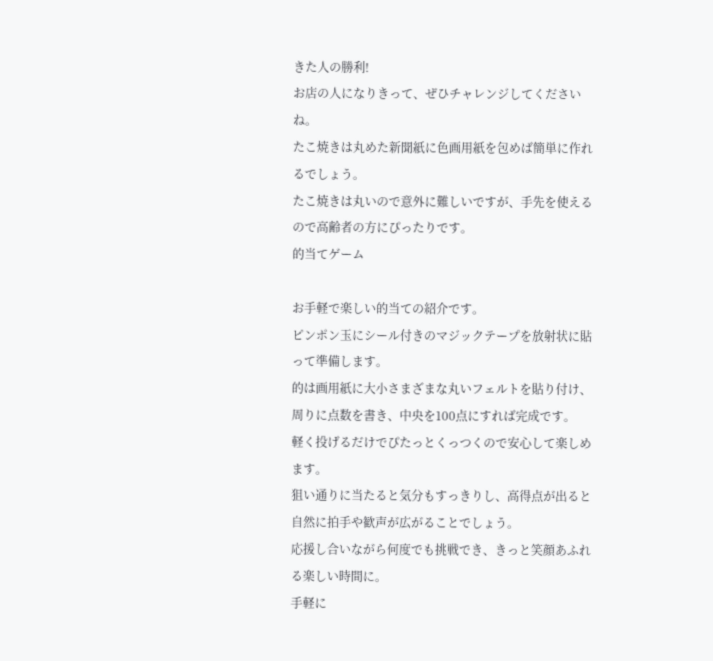きた人の勝利!
お店の人になりきって、ぜひチャレンジしてくださいね。
たこ焼きは丸めた新聞紙に色画用紙を包めば簡単に作れるでしょう。
たこ焼きは丸いので意外に難しいですが、手先を使えるので高齢者の方にぴったりです。
的当てゲーム

お手軽で楽しい的当ての紹介です。
ピンポン玉にシール付きのマジックテープを放射状に貼って準備します。
的は画用紙に大小さまざまな丸いフェルトを貼り付け、周りに点数を書き、中央を100点にすれば完成です。
軽く投げるだけでぴたっとくっつくので安心して楽しめます。
狙い通りに当たると気分もすっきりし、高得点が出ると自然に拍手や歓声が広がることでしょう。
応援し合いながら何度でも挑戦でき、きっと笑顔あふれる楽しい時間に。
手軽に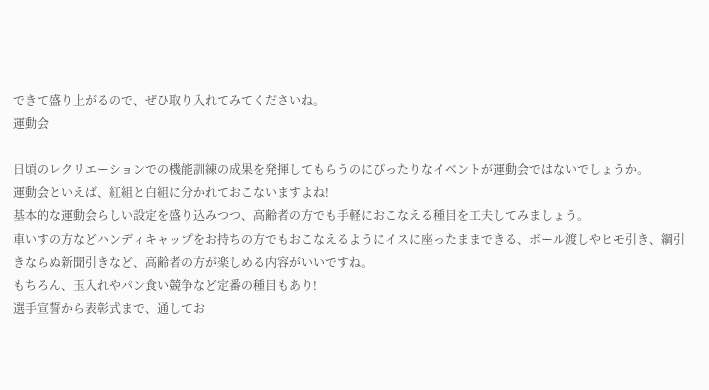できて盛り上がるので、ぜひ取り入れてみてくださいね。
運動会

日頃のレクリエーションでの機能訓練の成果を発揮してもらうのにぴったりなイベントが運動会ではないでしょうか。
運動会といえば、紅組と白組に分かれておこないますよね!
基本的な運動会らしい設定を盛り込みつつ、高齢者の方でも手軽におこなえる種目を工夫してみましょう。
車いすの方などハンディキャップをお持ちの方でもおこなえるようにイスに座ったままできる、ボール渡しやヒモ引き、綱引きならぬ新聞引きなど、高齢者の方が楽しめる内容がいいですね。
もちろん、玉入れやパン食い競争など定番の種目もあり!
選手宣誓から表彰式まで、通してお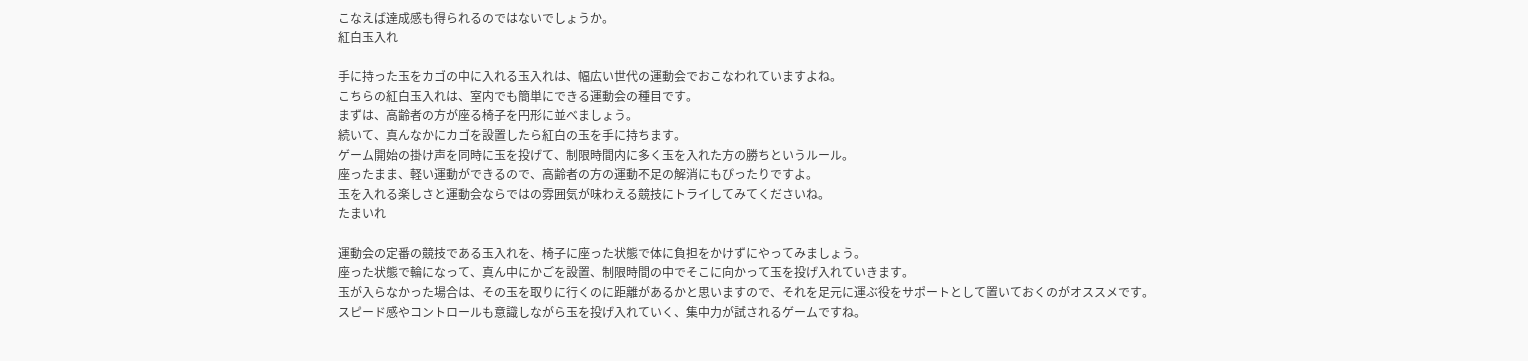こなえば達成感も得られるのではないでしょうか。
紅白玉入れ

手に持った玉をカゴの中に入れる玉入れは、幅広い世代の運動会でおこなわれていますよね。
こちらの紅白玉入れは、室内でも簡単にできる運動会の種目です。
まずは、高齢者の方が座る椅子を円形に並べましょう。
続いて、真んなかにカゴを設置したら紅白の玉を手に持ちます。
ゲーム開始の掛け声を同時に玉を投げて、制限時間内に多く玉を入れた方の勝ちというルール。
座ったまま、軽い運動ができるので、高齢者の方の運動不足の解消にもぴったりですよ。
玉を入れる楽しさと運動会ならではの雰囲気が味わえる競技にトライしてみてくださいね。
たまいれ

運動会の定番の競技である玉入れを、椅子に座った状態で体に負担をかけずにやってみましょう。
座った状態で輪になって、真ん中にかごを設置、制限時間の中でそこに向かって玉を投げ入れていきます。
玉が入らなかった場合は、その玉を取りに行くのに距離があるかと思いますので、それを足元に運ぶ役をサポートとして置いておくのがオススメです。
スピード感やコントロールも意識しながら玉を投げ入れていく、集中力が試されるゲームですね。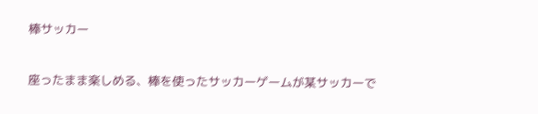棒サッカー

座ったまま楽しめる、棒を使ったサッカーゲームが某サッカーで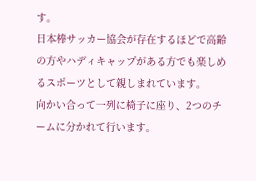す。
日本棒サッカー協会が存在するほどで高齢の方やハディキャップがある方でも楽しめるスポーツとして親しまれています。
向かい合って一列に椅子に座り、2つのチームに分かれて行います。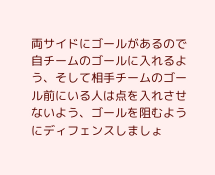両サイドにゴールがあるので自チームのゴールに入れるよう、そして相手チームのゴール前にいる人は点を入れさせないよう、ゴールを阻むようにディフェンスしましょ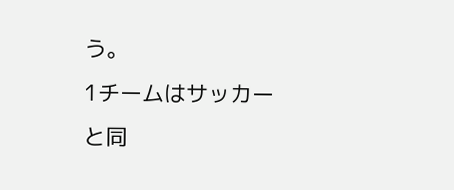う。
1チームはサッカーと同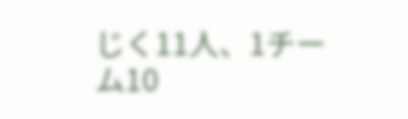じく11人、1チーム10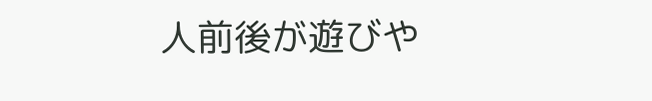人前後が遊びや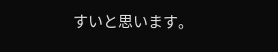すいと思います。